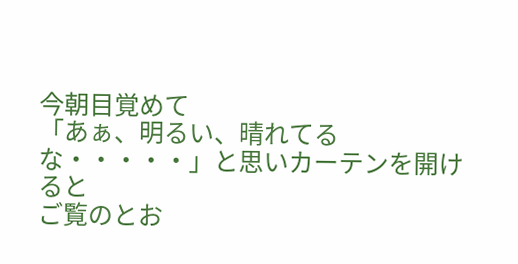今朝目覚めて
「あぁ、明るい、晴れてるな・・・・・」と思いカーテンを開けると
ご覧のとお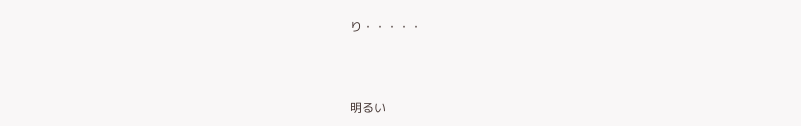り・・・・・



明るい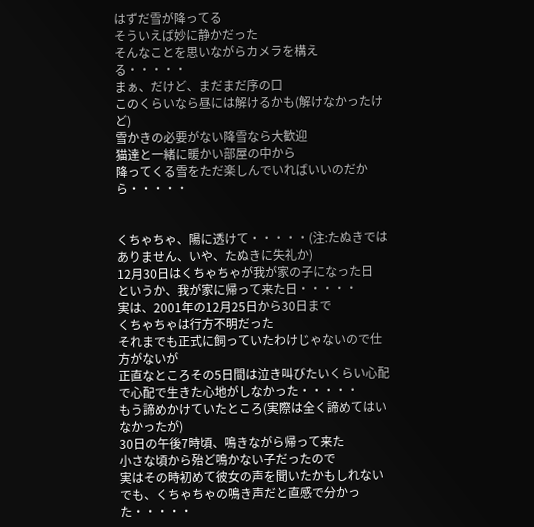はずだ雪が降ってる
そういえば妙に静かだった
そんなことを思いながらカメラを構える・・・・・
まぁ、だけど、まだまだ序の口
このくらいなら昼には解けるかも(解けなかったけど)
雪かきの必要がない降雪なら大歓迎
猫達と一緒に暖かい部屋の中から
降ってくる雪をただ楽しんでいればいいのだから・・・・・


くちゃちゃ、陽に透けて・・・・・(注:たぬきではありません、いや、たぬきに失礼か)
12月30日はくちゃちゃが我が家の子になった日
というか、我が家に帰って来た日・・・・・
実は、2001年の12月25日から30日まで
くちゃちゃは行方不明だった
それまでも正式に飼っていたわけじゃないので仕方がないが
正直なところその5日間は泣き叫びたいくらい心配で心配で生きた心地がしなかった・・・・・
もう諦めかけていたところ(実際は全く諦めてはいなかったが)
30日の午後7時頃、鳴きながら帰って来た
小さな頃から殆ど鳴かない子だったので
実はその時初めて彼女の声を聞いたかもしれない
でも、くちゃちゃの鳴き声だと直感で分かった・・・・・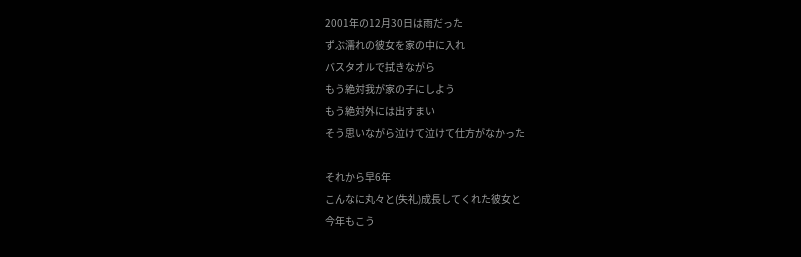2001年の12月30日は雨だった
ずぶ濡れの彼女を家の中に入れ
バスタオルで拭きながら
もう絶対我が家の子にしよう
もう絶対外には出すまい
そう思いながら泣けて泣けて仕方がなかった

それから早6年
こんなに丸々と(失礼)成長してくれた彼女と
今年もこう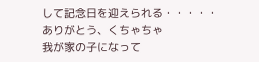して記念日を迎えられる・・・・・
ありがとう、くちゃちゃ
我が家の子になって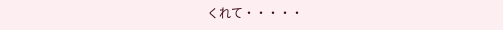くれて・・・・・